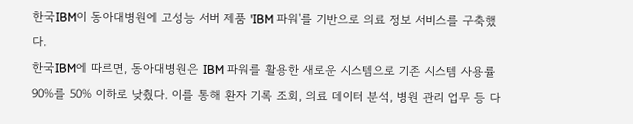한국IBM이 동아대병원에 고성능 서버 제품 'IBM 파워'를 기반으로 의료 정보 서비스를 구축했다.
한국IBM에 따르면, 동아대병원은 IBM 파워를 활용한 새로운 시스템으로 기존 시스템 사용률 90%를 50% 이하로 낮췄다. 이를 통해 환자 기록 조회, 의료 데이터 분석, 병원 관리 업무 등 다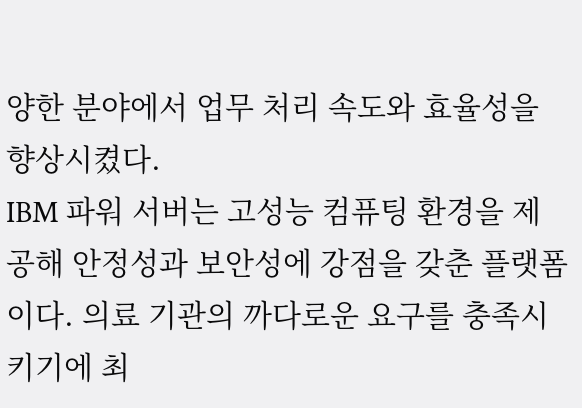양한 분야에서 업무 처리 속도와 효율성을 향상시켰다.
IBM 파워 서버는 고성능 컴퓨팅 환경을 제공해 안정성과 보안성에 강점을 갖춘 플랫폼이다. 의료 기관의 까다로운 요구를 충족시키기에 최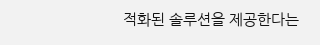적화된 솔루션을 제공한다는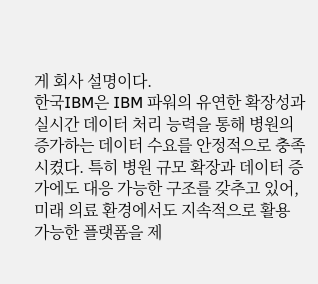게 회사 설명이다.
한국IBM은 IBM 파워의 유연한 확장성과 실시간 데이터 처리 능력을 통해 병원의 증가하는 데이터 수요를 안정적으로 충족시켰다. 특히 병원 규모 확장과 데이터 증가에도 대응 가능한 구조를 갖추고 있어, 미래 의료 환경에서도 지속적으로 활용 가능한 플랫폼을 제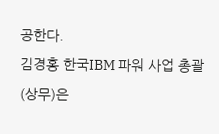공한다.
김경홍 한국IBM 파워 사업 총괄(상무)은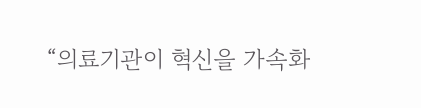“의료기관이 혁신을 가속화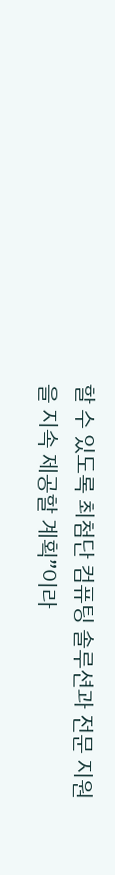할 수 있도록 최첨단 컴퓨팅 솔루션과 전문 지원을 지속 제공할 계획”이라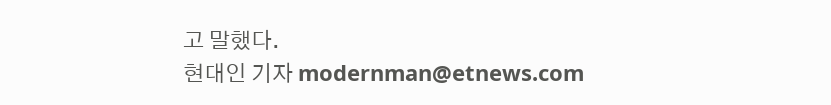고 말했다.
현대인 기자 modernman@etnews.com